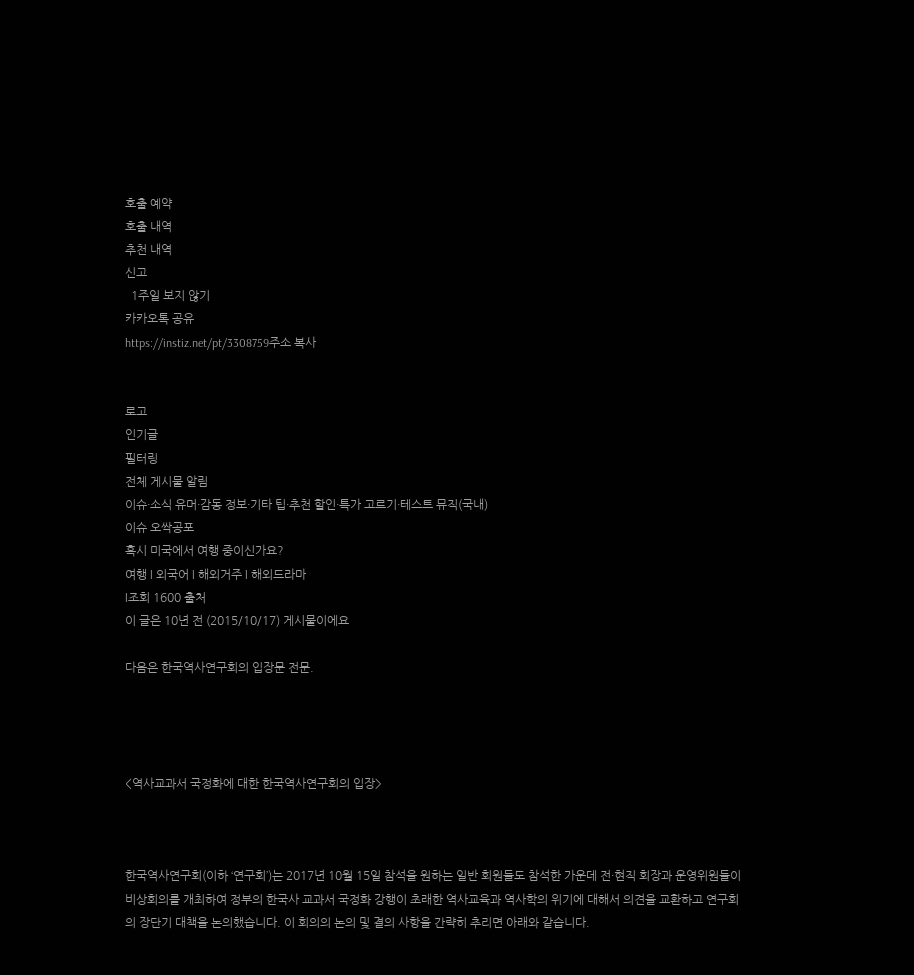호출 예약
호출 내역
추천 내역
신고
  1주일 보지 않기
카카오톡 공유
https://instiz.net/pt/3308759주소 복사


로고
인기글
필터링
전체 게시물 알림
이슈·소식 유머·감동 정보·기타 팁·추천 할인·특가 고르기·테스트 뮤직(국내)
이슈 오싹공포
혹시 미국에서 여행 중이신가요?
여행 l 외국어 l 해외거주 l 해외드라마
l조회 1600 출처
이 글은 10년 전 (2015/10/17) 게시물이에요

다음은 한국역사연구회의 입장문 전문.




<역사교과서 국정화에 대한 한국역사연구회의 입장>



한국역사연구회(이하 ‘연구회’)는 2017년 10월 15일 참석을 원하는 일반 회원들도 참석한 가운데 전·현직 회장과 운영위원들이 비상회의를 개최하여 정부의 한국사 교과서 국정화 강행이 초래한 역사교육과 역사학의 위기에 대해서 의견을 교환하고 연구회의 장단기 대책을 논의했습니다. 이 회의의 논의 및 결의 사항을 간략히 추리면 아래와 같습니다.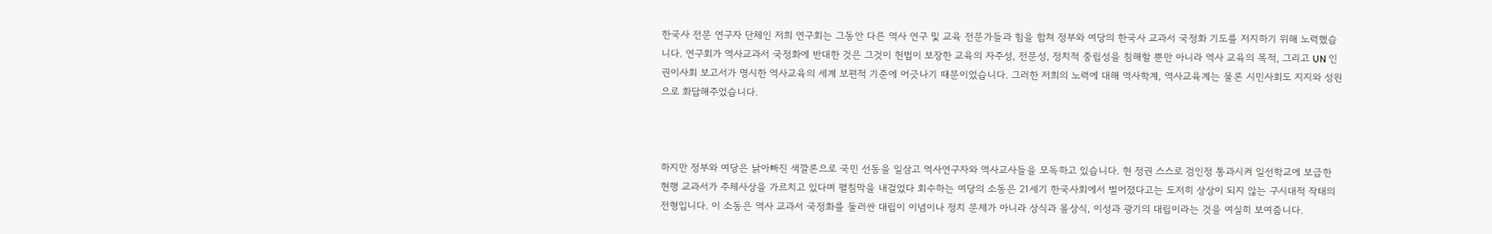한국사 전문 연구자 단체인 저희 연구회는 그동안 다른 역사 연구 및 교육 전문가들과 힘을 합쳐 정부와 여당의 한국사 교과서 국정화 기도를 저지하기 위해 노력했습니다. 연구회가 역사교과서 국정화에 반대한 것은 그것이 헌법이 보장한 교육의 자주성, 전문성, 정치적 중립성을 침해할 뿐만 아니라 역사 교육의 목적, 그리고 UN 인권이사회 보고서가 명시한 역사교육의 세계 보편적 기준에 어긋나기 때문이었습니다. 그러한 저희의 노력에 대해 역사학계, 역사교육계는 물론 시민사회도 지지와 성원으로 화답해주었습니다.



하지만 정부와 여당은 낡아빠진 색깔론으로 국민 선동을 일삼고 역사연구자와 역사교사들을 모독하고 있습니다. 현 정권 스스로 검인정 통과시켜 일선학교에 보급한 현행 교과서가 주체사상을 가르치고 있다며 펼침막을 내걸었다 회수하는 여당의 소동은 21세기 한국사회에서 벌어졌다고는 도저히 상상이 되지 않는 구시대적 작태의 전형입니다. 이 소동은 역사 교과서 국정화를 둘러싼 대립이 이념이나 정치 문제가 아니라 상식과 몰상식, 이성과 광기의 대립이라는 것을 여실히 보여줍니다.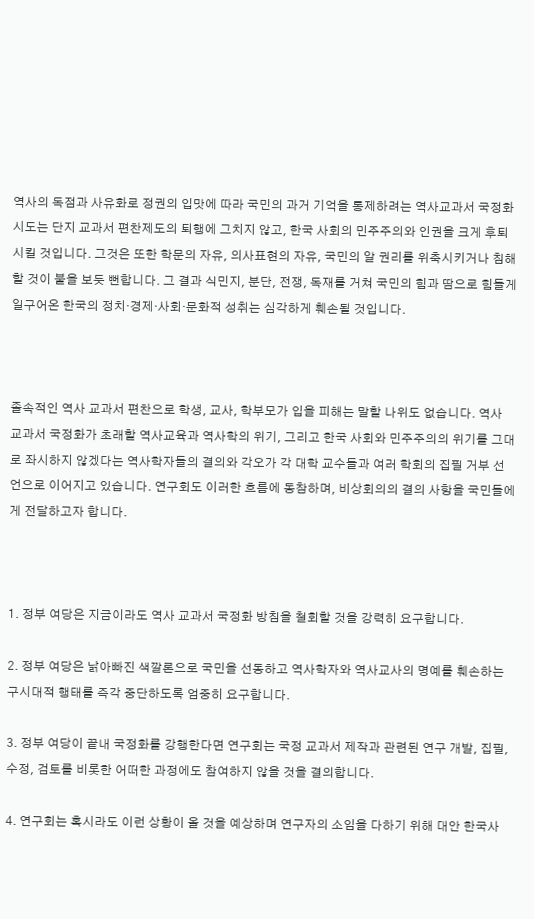역사의 독점과 사유화로 정권의 입맛에 따라 국민의 과거 기억을 통제하려는 역사교과서 국정화 시도는 단지 교과서 편찬제도의 퇴행에 그치지 않고, 한국 사회의 민주주의와 인권을 크게 후퇴시킬 것입니다. 그것은 또한 학문의 자유, 의사표현의 자유, 국민의 알 권리를 위축시키거나 침해할 것이 불을 보듯 뻔합니다. 그 결과 식민지, 분단, 전쟁, 독재를 거쳐 국민의 힘과 땀으로 힘들게 일구어온 한국의 정치·경제·사회·문화적 성취는 심각하게 훼손될 것입니다.



졸속적인 역사 교과서 편찬으로 학생, 교사, 학부모가 입을 피해는 말할 나위도 없습니다. 역사 교과서 국정화가 초래할 역사교육과 역사학의 위기, 그리고 한국 사회와 민주주의의 위기를 그대로 좌시하지 않겠다는 역사학자들의 결의와 각오가 각 대학 교수들과 여러 학회의 집필 거부 선언으로 이어지고 있습니다. 연구회도 이러한 흐름에 동참하며, 비상회의의 결의 사항을 국민들에게 전달하고자 합니다.



1. 정부 여당은 지금이라도 역사 교과서 국정화 방침을 철회할 것을 강력히 요구합니다.

2. 정부 여당은 낡아빠진 색깔론으로 국민을 선동하고 역사학자와 역사교사의 명예를 훼손하는 구시대적 행태를 즉각 중단하도록 엄중히 요구합니다.

3. 정부 여당이 끝내 국정화를 강행한다면 연구회는 국정 교과서 제작과 관련된 연구 개발, 집필, 수정, 검토를 비롯한 어떠한 과정에도 참여하지 않을 것을 결의합니다.

4. 연구회는 혹시라도 이런 상황이 올 것을 예상하며 연구자의 소임을 다하기 위해 대안 한국사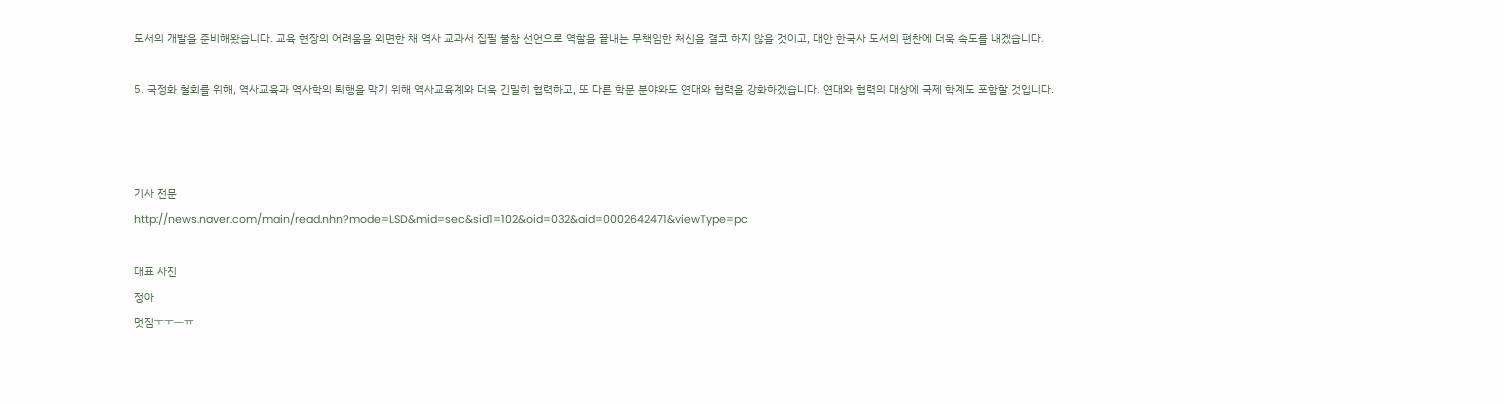도서의 개발을 준비해왔습니다. 교육 현장의 어려움을 외면한 채 역사 교과서 집필 불참 선언으로 역할을 끝내는 무책임한 처신을 결코 하지 않을 것이고, 대안 한국사 도서의 편찬에 더욱 속도를 내겠습니다.

5. 국정화 철회를 위해, 역사교육과 역사학의 퇴행을 막기 위해 역사교육계와 더욱 긴밀히 협력하고, 또 다른 학문 분야와도 연대와 협력을 강화하겠습니다. 연대와 협력의 대상에 국제 학계도 포함할 것입니다.



기사 전문
http://news.naver.com/main/read.nhn?mode=LSD&mid=sec&sid1=102&oid=032&aid=0002642471&viewType=pc

대표 사진
정아
멋짐ㅜㅜㅡㅠ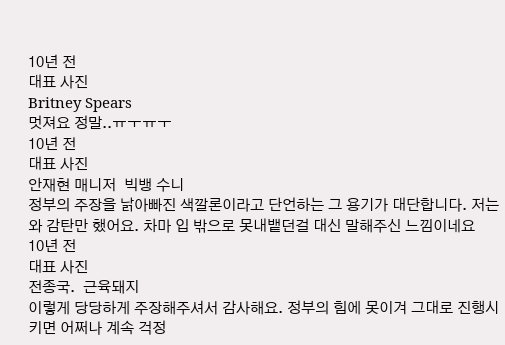10년 전
대표 사진
Britney Spears
멋져요 정말..ㅠㅜㅠㅜ
10년 전
대표 사진
안재현 매니저  빅뱅 수니
정부의 주장을 낡아빠진 색깔론이라고 단언하는 그 용기가 대단합니다. 저는 와 감탄만 했어요. 차마 입 밖으로 못내뱉던걸 대신 말해주신 느낌이네요
10년 전
대표 사진
전종국.  근육돼지
이렇게 당당하게 주장해주셔서 감사해요. 정부의 힘에 못이겨 그대로 진행시키면 어쩌나 계속 걱정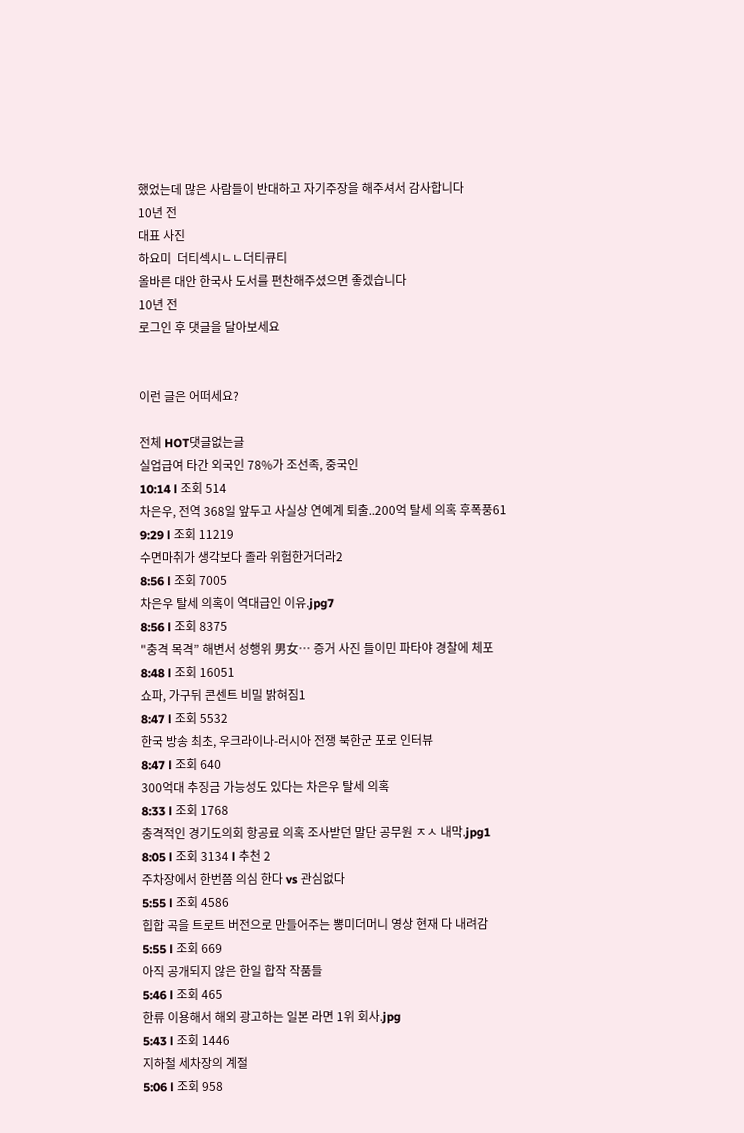했었는데 많은 사람들이 반대하고 자기주장을 해주셔서 감사합니다
10년 전
대표 사진
하요미  더티섹시ㄴㄴ더티큐티
올바른 대안 한국사 도서를 편찬해주셨으면 좋겠습니다
10년 전
로그인 후 댓글을 달아보세요


이런 글은 어떠세요?

전체 HOT댓글없는글
실업급여 타간 외국인 78%가 조선족, 중국인
10:14 l 조회 514
차은우, 전역 368일 앞두고 사실상 연예계 퇴출..200억 탈세 의혹 후폭풍61
9:29 l 조회 11219
수면마취가 생각보다 졸라 위험한거더라2
8:56 l 조회 7005
차은우 탈세 의혹이 역대급인 이유.jpg7
8:56 l 조회 8375
"충격 목격” 해변서 성행위 男女… 증거 사진 들이민 파타야 경찰에 체포
8:48 l 조회 16051
쇼파, 가구뒤 콘센트 비밀 밝혀짐1
8:47 l 조회 5532
한국 방송 최초, 우크라이나-러시아 전쟁 북한군 포로 인터뷰
8:47 l 조회 640
300억대 추징금 가능성도 있다는 차은우 탈세 의혹
8:33 l 조회 1768
충격적인 경기도의회 항공료 의혹 조사받던 말단 공무원 ㅈㅅ 내막.jpg1
8:05 l 조회 3134 l 추천 2
주차장에서 한번쯤 의심 한다 vs 관심없다
5:55 l 조회 4586
힙합 곡을 트로트 버전으로 만들어주는 뽕미더머니 영상 현재 다 내려감
5:55 l 조회 669
아직 공개되지 않은 한일 합작 작품들
5:46 l 조회 465
한류 이용해서 해외 광고하는 일본 라면 1위 회사.jpg
5:43 l 조회 1446
지하철 세차장의 계절
5:06 l 조회 958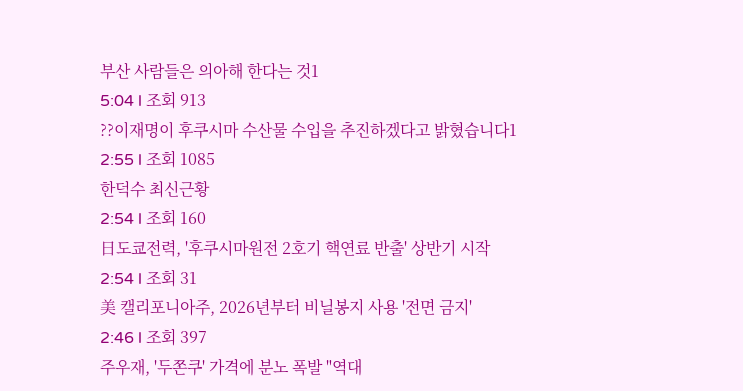부산 사람들은 의아해 한다는 것1
5:04 l 조회 913
??이재명이 후쿠시마 수산물 수입을 추진하겠다고 밝혔습니다1
2:55 l 조회 1085
한덕수 최신근황
2:54 l 조회 160
日도쿄전력, '후쿠시마원전 2호기 핵연료 반출' 상반기 시작
2:54 l 조회 31
美 캘리포니아주, 2026년부터 비닐봉지 사용 '전면 금지'
2:46 l 조회 397
주우재, '두쫀쿠' 가격에 분노 폭발 "역대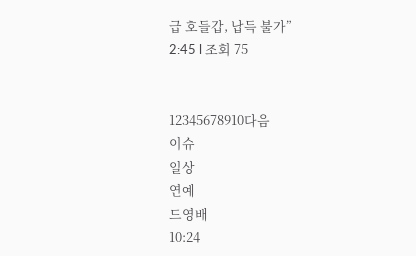급 호들갑, 납득 불가”
2:45 l 조회 75


12345678910다음
이슈
일상
연예
드영배
10:24